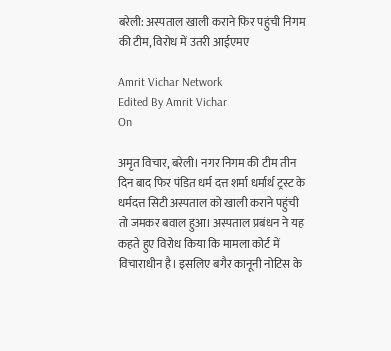बरेली: अस्पताल खाली कराने फिर पहुंची निगम की टीम, विरोध में उतरी आईएमए

Amrit Vichar Network
Edited By Amrit Vichar
On

अमृत विचार, बरेली। नगर निगम की टीम तीन दिन बाद फिर पंडित धर्म दत्त शर्मा धर्मार्थ ट्रस्ट के धर्मदत्त सिटी अस्पताल को खाली कराने पहुंची तो जमकर बवाल हुआ। अस्पताल प्रबंधन ने यह कहते हुए विरोध किया कि मामला कोर्ट में विचाराधीन है। इसलिए बगैर कानूनी नोटिस के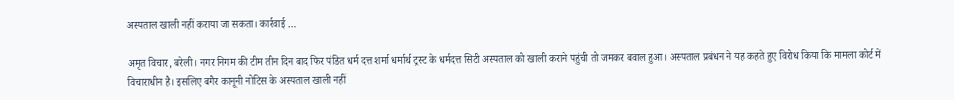अस्पताल खाली नहीं कराया जा सकता। कार्रवाई …

अमृत विचार, बरेली। नगर निगम की टीम तीन दिन बाद फिर पंडित धर्म दत्त शर्मा धर्मार्थ ट्रस्ट के धर्मदत्त सिटी अस्पताल को खाली कराने पहुंची तो जमकर बवाल हुआ। अस्पताल प्रबंधन ने यह कहते हुए विरोध किया कि मामला कोर्ट में विचाराधीन है। इसलिए बगैर कानूनी नोटिस के अस्पताल खाली नहीं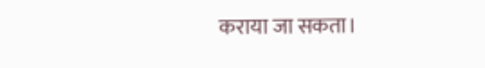कराया जा सकता।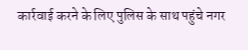कार्रवाई करने के लिए पुलिस के साथ पहुंचे नगर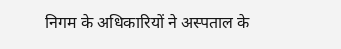निगम के अधिकारियों ने अस्पताल के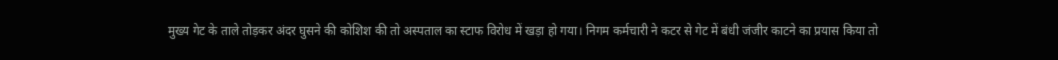मुख्य गेट के ताले तोड़कर अंदर घुसने की कोशिश की तो अस्पताल का स्टाफ विरोध में खड़ा हो गया। निगम कर्मचारी ने कटर से गेट में बंधी जंजीर काटने का प्रयास किया तो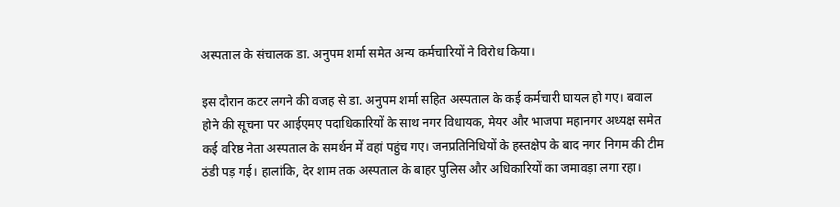अस्पताल के संचालक डा. अनुपम शर्मा समेत अन्य कर्मचारियों ने विरोध किया।

इस दौरान कटर लगने की वजह से डा. अनुपम शर्मा सहित अस्पताल के कई कर्मचारी घायल हो गए। बवाल होने की सूचना पर आईएमए पदाधिकारियों के साथ नगर विधायक, मेयर और भाजपा महानगर अध्यक्ष समेत कई वरिष्ठ नेता अस्पताल के समर्थन में वहां पहुंच गए। जनप्रतिनिधियों के हस्तक्षेप के बाद नगर निगम की टीम ठंडी पड़ गई। हालांकि, देर शाम तक अस्पताल के बाहर पुलिस और अधिकारियों का जमावड़ा लगा रहा।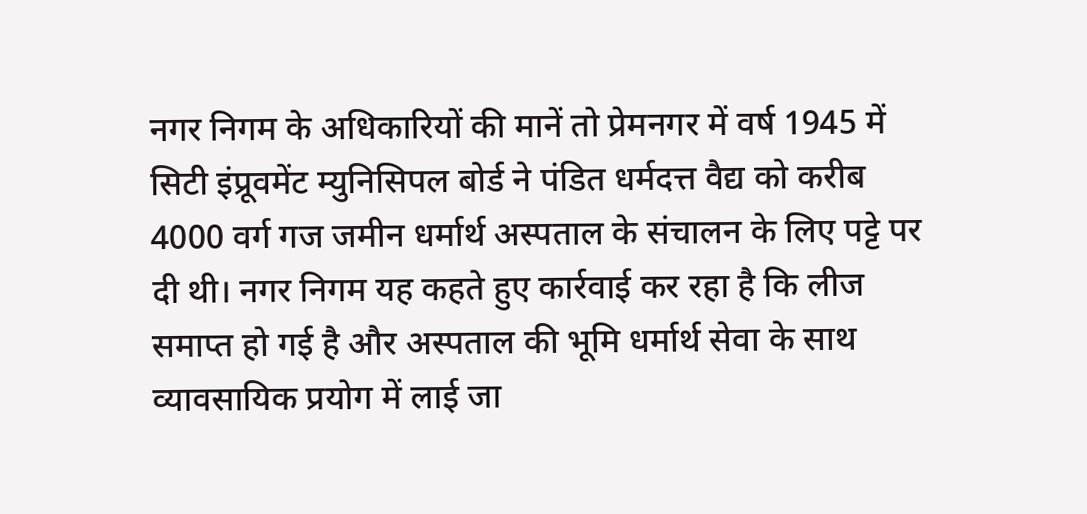नगर निगम के अधिकारियों की मानें तो प्रेमनगर में वर्ष 1945 में सिटी इंप्रूवमेंट म्युनिसिपल बोर्ड ने पंडित धर्मदत्त वैद्य को करीब 4000 वर्ग गज जमीन धर्मार्थ अस्पताल के संचालन के लिए पट्टे पर दी थी। नगर निगम यह कहते हुए कार्रवाई कर रहा है कि लीज समाप्त हो गई है और अस्पताल की भूमि धर्मार्थ सेवा के साथ व्यावसायिक प्रयोग में लाई जा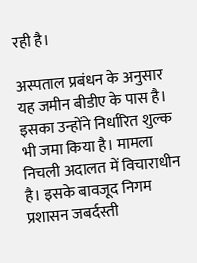रही है।

अस्पताल प्रबंधन के अनुसार यह जमीन बीडीए के पास है। इसका उन्होंने निर्धारित शुल्क भी जमा किया है। मामला निचली अदालत में विचाराधीन है। इसके बावजूद निगम प्रशासन जबर्दस्ती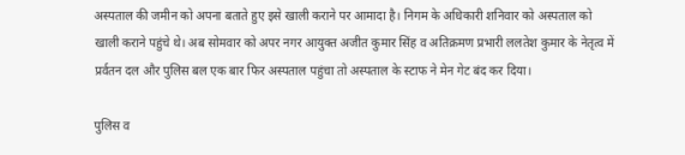अस्पताल की जमीन को अपना बताते हुए इसे खाली कराने पर आमादा है। निगम के अधिकारी शनिवार को अस्पताल को खाली कराने पहुंचे थे। अब सोमवार को अपर नगर आयुक्त अजीत कुमार सिंह व अतिक्रमण प्रभारी ललतेश कुमार के नेतृत्व में प्रर्वतन दल और पुलिस बल एक बार फिर अस्पताल पहुंचा तो अस्पताल के स्टाफ ने मेन गेट बंद कर दिया।

पुलिस व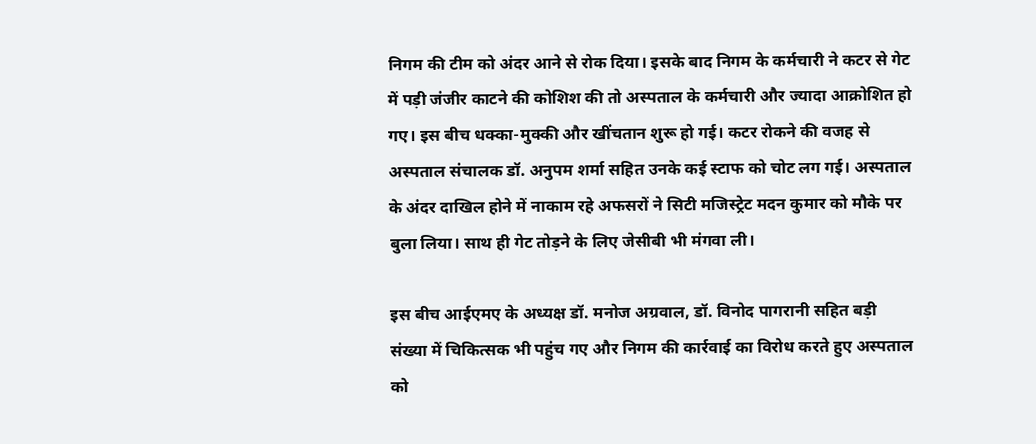निगम की टीम को अंदर आने से रोक दिया। इसके बाद निगम के कर्मचारी ने कटर से गेट में पड़ी जंजीर काटने की कोशिश की तो अस्पताल के कर्मचारी और ज्यादा आक्रोशित हो गए। इस बीच धक्का-मुक्की और खींचतान शुरू हो गई। कटर रोकने की वजह से अस्पताल संचालक डॉ. अनुपम शर्मा सहित उनके कई स्टाफ को चोट लग गई। अस्पताल के अंदर दाखिल होने में नाकाम रहे अफसरों ने सिटी मजिस्ट्रेट मदन कुमार को मौके पर बुला लिया। साथ ही गेट तोड़ने के लिए जेसीबी भी मंगवा ली।

इस बीच आईएमए के अध्यक्ष डॉ. मनोज अग्रवाल, डॉ. विनोद पागरानी सहित बड़ी संख्या में चिकित्सक भी पहुंच गए और निगम की कार्रवाई का विरोध करते हुए अस्पताल को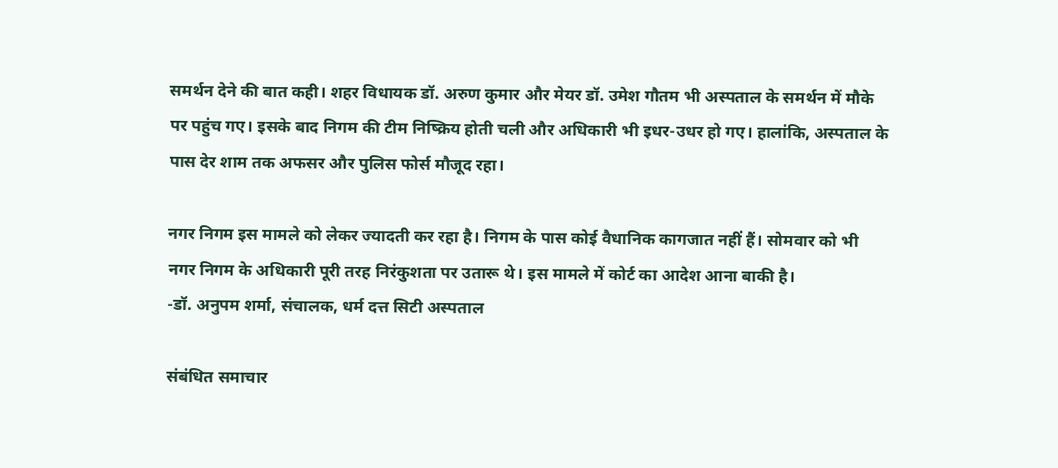समर्थन देने की बात कही। शहर विधायक डॉ. अरुण कुमार और मेयर डॉ. उमेश गौतम भी अस्पताल के समर्थन में मौके पर पहुंच गए। इसके बाद निगम की टीम निष्क्रिय होती चली और अधिकारी भी इधर-उधर हो गए। हालांकि, अस्पताल के पास देर शाम तक अफसर और पुलिस फोर्स मौजूद रहा।

नगर निगम इस मामले को लेकर ज्यादती कर रहा है। निगम के पास कोई वैधानिक कागजात नहीं हैं। सोमवार को भी नगर निगम के अधिकारी पूरी तरह निरंकुशता पर उतारू थे। इस मामले में कोर्ट का आदेश आना बाकी है।
-डॉ. अनुपम शर्मा, संचालक, धर्म दत्त सिटी अस्पताल

संबंधित समाचार